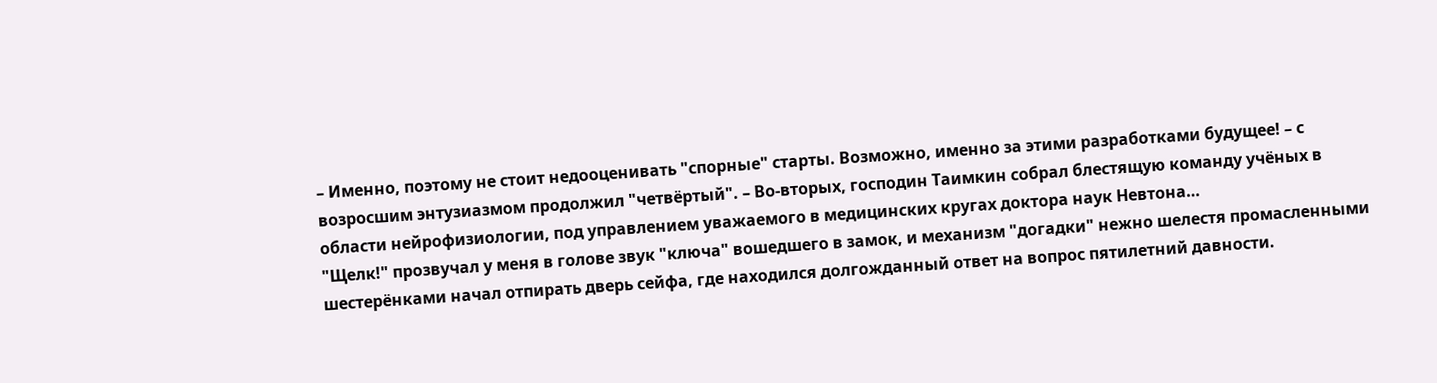– Именно, поэтому не стоит недооценивать "спорные" старты. Возможно, именно за этими разработками будущее! – с возросшим энтузиазмом продолжил "четвёртый". – Во-вторых, господин Таимкин собрал блестящую команду учёных в области нейрофизиологии, под управлением уважаемого в медицинских кругах доктора наук Невтона…
"Щелк!" прозвучал у меня в голове звук "ключа" вошедшего в замок, и механизм "догадки" нежно шелестя промасленными шестерёнками начал отпирать дверь сейфа, где находился долгожданный ответ на вопрос пятилетний давности.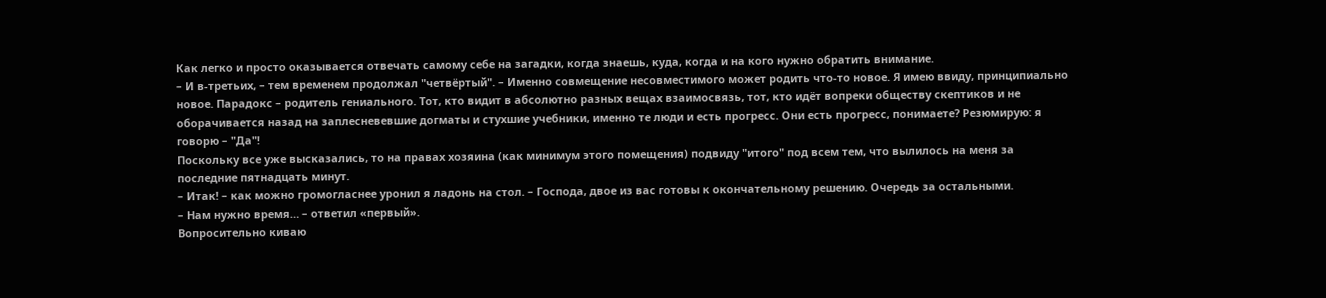Как легко и просто оказывается отвечать самому себе на загадки, когда знаешь, куда, когда и на кого нужно обратить внимание.
– И в-третьих, – тем временем продолжал "четвёртый". – Именно совмещение несовместимого может родить что-то новое. Я имею ввиду, принципиально новое. Парадокс – родитель гениального. Тот, кто видит в абсолютно разных вещах взаимосвязь, тот, кто идёт вопреки обществу скептиков и не оборачивается назад на заплесневевшие догматы и стухшие учебники, именно те люди и есть прогресс. Они есть прогресс, понимаете? Резюмирую: я говорю – "Да"!
Поскольку все уже высказались, то на правах хозяина (как минимум этого помещения) подвиду "итого" под всем тем, что вылилось на меня за последние пятнадцать минут.
– Итак! – как можно громогласнее уронил я ладонь на стол. – Господа, двое из вас готовы к окончательному решению. Очередь за остальными.
– Нам нужно время… – ответил «первый».
Вопросительно киваю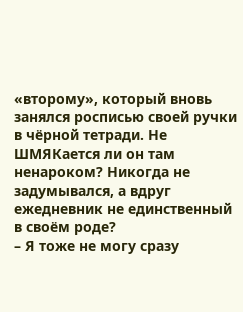«второму», который вновь занялся росписью своей ручки в чёрной тетради. Не ШМЯКается ли он там ненароком? Никогда не задумывался, а вдруг ежедневник не единственный в своём роде?
– Я тоже не могу сразу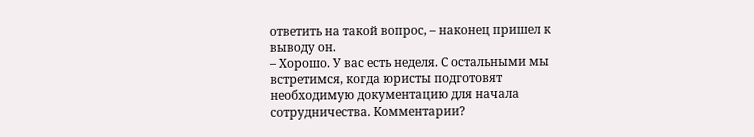ответить на такой вопрос, – наконец пришел к выводу он.
– Хорошо. У вас есть неделя. С остальными мы встретимся, когда юристы подготовят необходимую документацию для начала сотрудничества. Комментарии?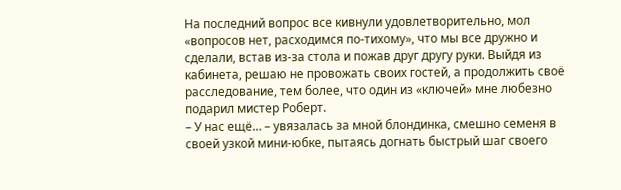На последний вопрос все кивнули удовлетворительно, мол «вопросов нет, расходимся по-тихому», что мы все дружно и сделали, встав из-за стола и пожав друг другу руки. Выйдя из кабинета, решаю не провожать своих гостей, а продолжить своё расследование, тем более, что один из «ключей» мне любезно подарил мистер Роберт.
– У нас ещё… – увязалась за мной блондинка, смешно семеня в своей узкой мини-юбке, пытаясь догнать быстрый шаг своего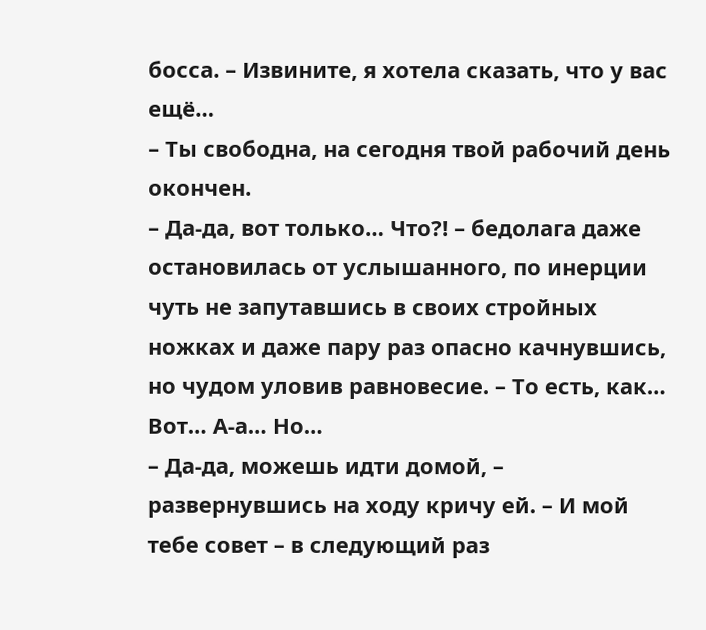босса. – Извините, я хотела сказать, что у вас ещё…
– Ты свободна, на сегодня твой рабочий день окончен.
– Да-да, вот только… Что?! – бедолага даже остановилась от услышанного, по инерции чуть не запутавшись в своих стройных ножках и даже пару раз опасно качнувшись, но чудом уловив равновесие. – То есть, как… Вот… А-а… Но…
– Да-да, можешь идти домой, – развернувшись на ходу кричу ей. – И мой тебе совет – в следующий раз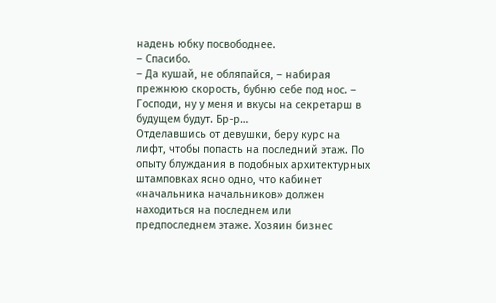надень юбку посвободнее.
– Спасибо.
– Да кушай, не обляпайся, – набирая прежнюю скорость, бубню себе под нос. – Господи, ну у меня и вкусы на секретарш в будущем будут. Бр-р…
Отделавшись от девушки, беру курс на лифт, чтобы попасть на последний этаж. По опыту блуждания в подобных архитектурных штамповках ясно одно, что кабинет «начальника начальников» должен находиться на последнем или предпоследнем этаже. Хозяин бизнес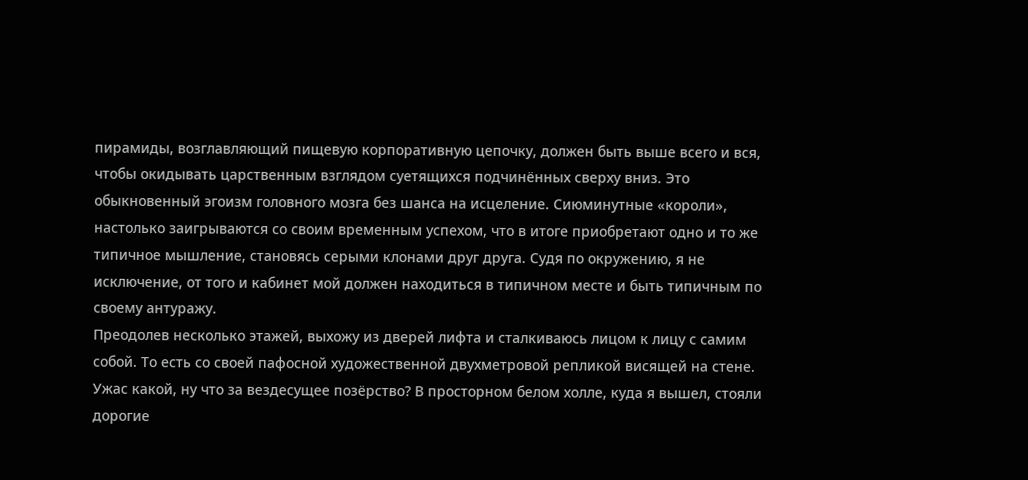пирамиды, возглавляющий пищевую корпоративную цепочку, должен быть выше всего и вся, чтобы окидывать царственным взглядом суетящихся подчинённых сверху вниз. Это обыкновенный эгоизм головного мозга без шанса на исцеление. Сиюминутные «короли», настолько заигрываются со своим временным успехом, что в итоге приобретают одно и то же типичное мышление, становясь серыми клонами друг друга. Судя по окружению, я не исключение, от того и кабинет мой должен находиться в типичном месте и быть типичным по своему антуражу.
Преодолев несколько этажей, выхожу из дверей лифта и сталкиваюсь лицом к лицу с самим собой. То есть со своей пафосной художественной двухметровой репликой висящей на стене. Ужас какой, ну что за вездесущее позёрство? В просторном белом холле, куда я вышел, стояли дорогие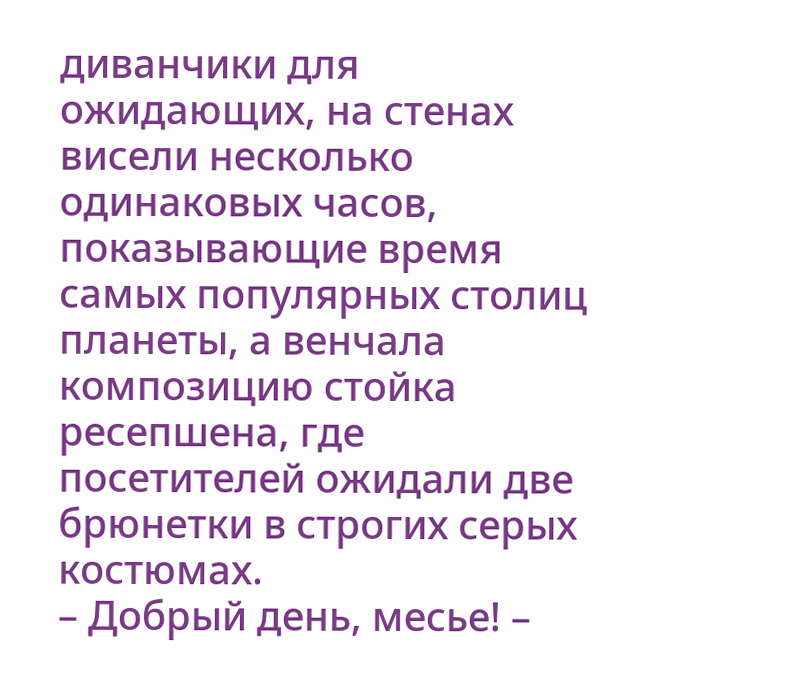диванчики для ожидающих, на стенах висели несколько одинаковых часов, показывающие время самых популярных столиц планеты, а венчала композицию стойка ресепшена, где посетителей ожидали две брюнетки в строгих серых костюмах.
– Добрый день, месье! –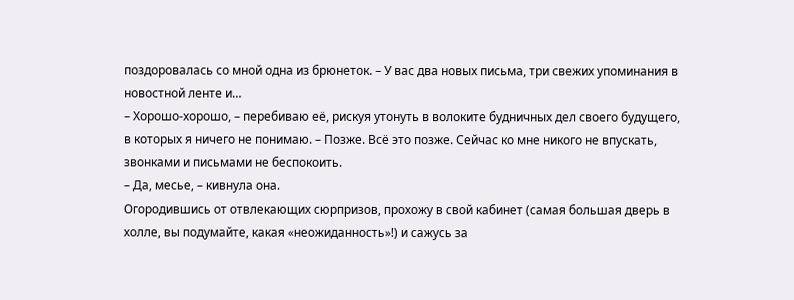поздоровалась со мной одна из брюнеток. – У вас два новых письма, три свежих упоминания в новостной ленте и…
– Хорошо-хорошо, – перебиваю её, рискуя утонуть в волоките будничных дел своего будущего, в которых я ничего не понимаю. – Позже. Всё это позже. Сейчас ко мне никого не впускать, звонками и письмами не беспокоить.
– Да, месье, – кивнула она.
Огородившись от отвлекающих сюрпризов, прохожу в свой кабинет (самая большая дверь в холле, вы подумайте, какая «неожиданность»!) и сажусь за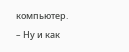компьютер.
– Ну и как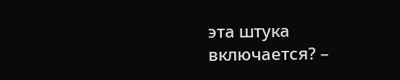эта штука включается? –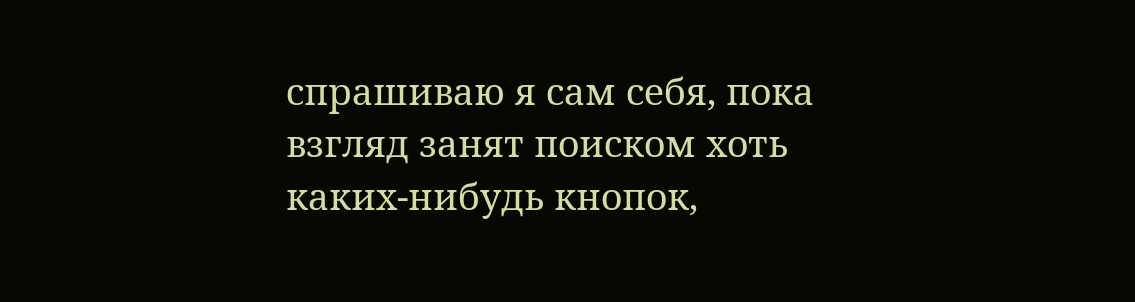спрашиваю я сам себя, пока взгляд занят поиском хоть каких-нибудь кнопок,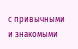с привычными и знакомыми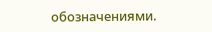обозначениями.